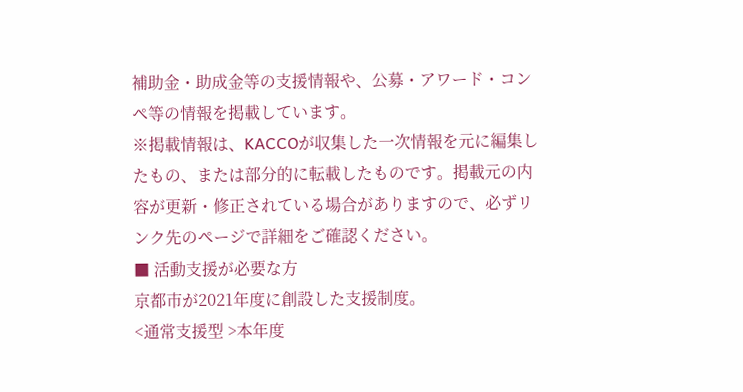補助金・助成金等の支援情報や、公募・アワード・コンペ等の情報を掲載しています。
※掲載情報は、KACCOが収集した一次情報を元に編集したもの、または部分的に転載したものです。掲載元の内容が更新・修正されている場合がありますので、必ずリンク先のページで詳細をご確認ください。
■ 活動支援が必要な方
京都市が2021年度に創設した支援制度。
<通常支援型 >本年度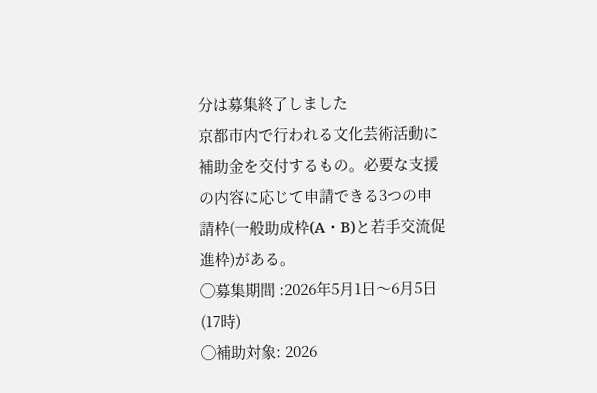分は募集終了しました
京都市内で行われる文化芸術活動に補助金を交付するもの。必要な支援の内容に応じて申請できる3つの申請枠(一般助成枠(A・B)と若手交流促進枠)がある。
◯募集期間 :2026年5月1日〜6月5日(17時)
◯補助対象: 2026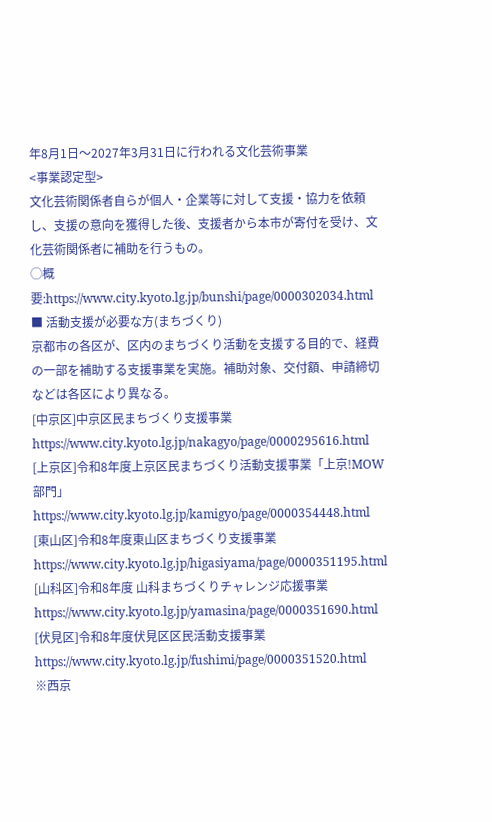年8月1日〜2027年3月31日に行われる文化芸術事業
<事業認定型>
文化芸術関係者自らが個人・企業等に対して支援・協力を依頼し、支援の意向を獲得した後、支援者から本市が寄付を受け、文化芸術関係者に補助を行うもの。
◯概要:https://www.city.kyoto.lg.jp/bunshi/page/0000302034.html
■ 活動支援が必要な方(まちづくり)
京都市の各区が、区内のまちづくり活動を支援する目的で、経費の一部を補助する支援事業を実施。補助対象、交付額、申請締切などは各区により異なる。
[中京区]中京区民まちづくり支援事業
https://www.city.kyoto.lg.jp/nakagyo/page/0000295616.html
[上京区]令和8年度上京区民まちづくり活動支援事業「上京!MOW部門」
https://www.city.kyoto.lg.jp/kamigyo/page/0000354448.html
[東山区]令和8年度東山区まちづくり支援事業
https://www.city.kyoto.lg.jp/higasiyama/page/0000351195.html
[山科区]令和8年度 山科まちづくりチャレンジ応援事業
https://www.city.kyoto.lg.jp/yamasina/page/0000351690.html
[伏見区]令和8年度伏見区区民活動支援事業
https://www.city.kyoto.lg.jp/fushimi/page/0000351520.html
※西京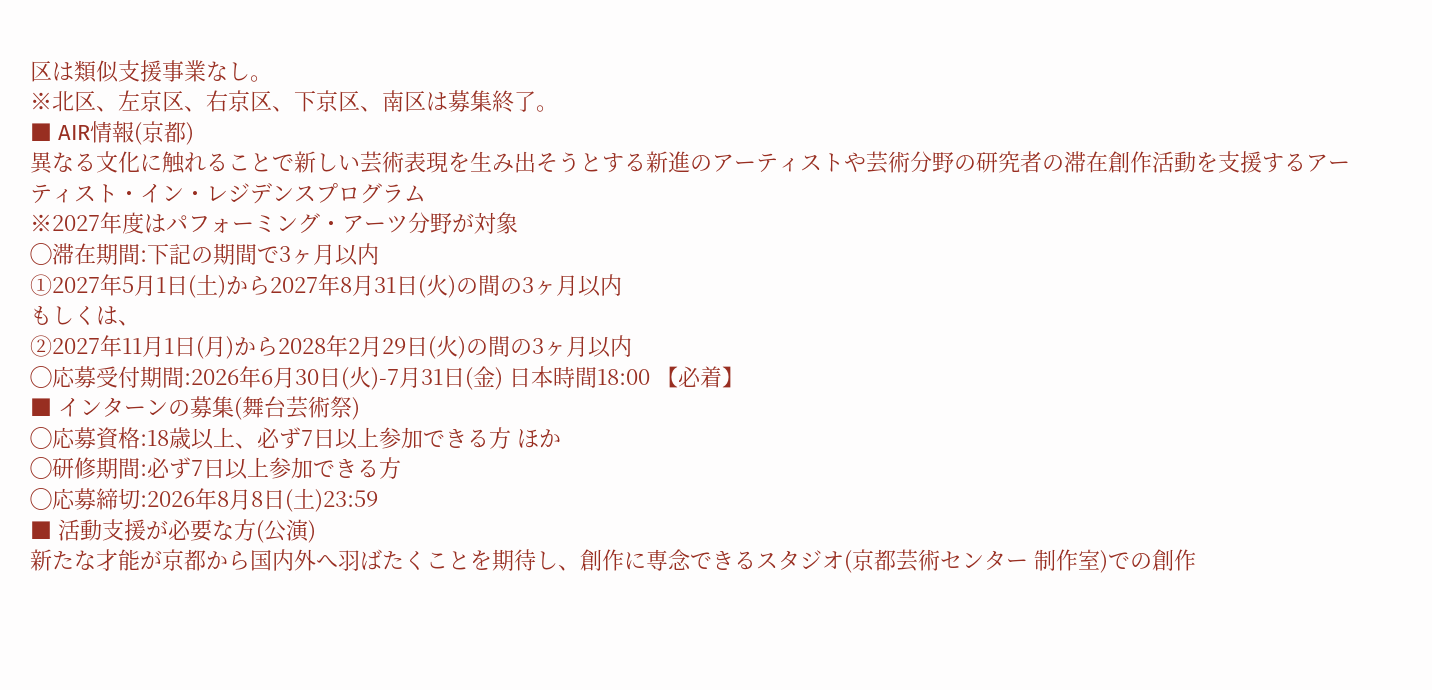区は類似支援事業なし。
※北区、左京区、右京区、下京区、南区は募集終了。
■ AIR情報(京都)
異なる文化に触れることで新しい芸術表現を生み出そうとする新進のアーティストや芸術分野の研究者の滞在創作活動を支援するアーティスト・イン・レジデンスプログラム
※2027年度はパフォーミング・アーツ分野が対象
◯滞在期間:下記の期間で3ヶ月以内
①2027年5月1日(土)から2027年8月31日(火)の間の3ヶ月以内
もしくは、
②2027年11月1日(月)から2028年2月29日(火)の間の3ヶ月以内
◯応募受付期間:2026年6月30日(火)-7月31日(金) 日本時間18:00 【必着】
■ インターンの募集(舞台芸術祭)
◯応募資格:18歳以上、必ず7日以上参加できる方 ほか
◯研修期間:必ず7日以上参加できる方
◯応募締切:2026年8月8日(土)23:59
■ 活動支援が必要な方(公演)
新たな才能が京都から国内外へ羽ばたくことを期待し、創作に専念できるスタジオ(京都芸術センター 制作室)での創作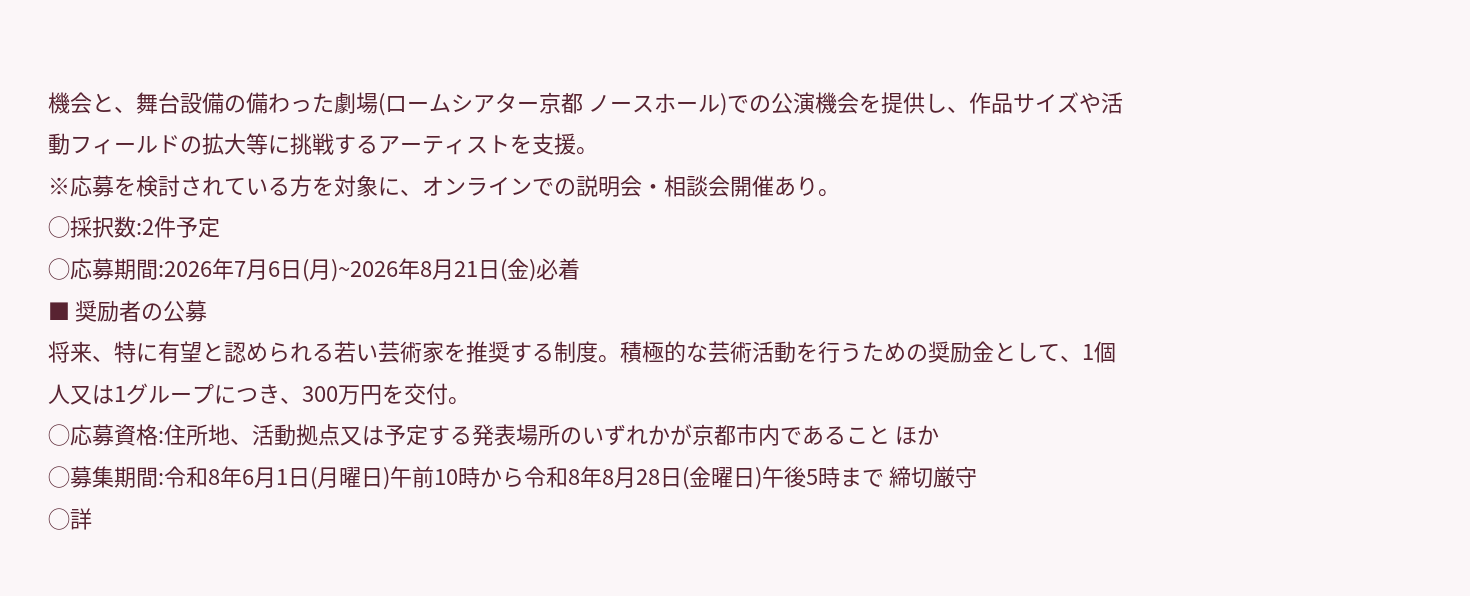機会と、舞台設備の備わった劇場(ロームシアター京都 ノースホール)での公演機会を提供し、作品サイズや活動フィールドの拡大等に挑戦するアーティストを支援。
※応募を検討されている方を対象に、オンラインでの説明会・相談会開催あり。
◯採択数:2件予定
◯応募期間:2026年7月6日(月)~2026年8月21日(金)必着
■ 奨励者の公募
将来、特に有望と認められる若い芸術家を推奨する制度。積極的な芸術活動を行うための奨励金として、1個人又は1グループにつき、300万円を交付。
◯応募資格:住所地、活動拠点又は予定する発表場所のいずれかが京都市内であること ほか
◯募集期間:令和8年6月1日(月曜日)午前10時から令和8年8月28日(金曜日)午後5時まで 締切厳守
◯詳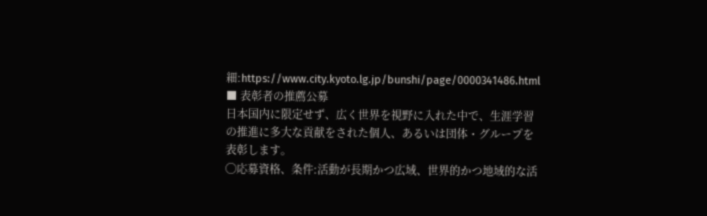細:https://www.city.kyoto.lg.jp/bunshi/page/0000341486.html
■ 表彰者の推薦公募
日本国内に限定せず、広く世界を視野に入れた中で、生涯学習の推進に多大な貢献をされた個人、あるいは団体・グループを表彰します。
◯応募資格、条件:活動が長期かつ広域、世界的かつ地域的な活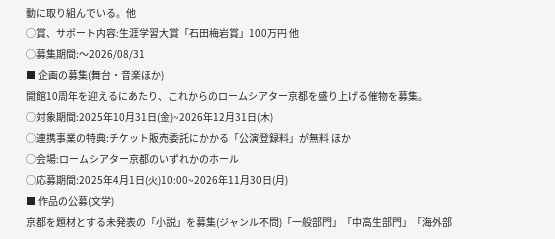動に取り組んでいる。他
◯賞、サポート内容:生涯学習大賞「石田梅岩賞」100万円 他
◯募集期間:〜2026/08/31
■ 企画の募集(舞台・音楽ほか)
開館10周年を迎えるにあたり、これからのロームシアター京都を盛り上げる催物を募集。
◯対象期間:2025年10月31日(金)~2026年12月31日(木)
◯連携事業の特典:チケット販売委託にかかる「公演登録料」が無料 ほか
◯会場:ロームシアター京都のいずれかのホール
◯応募期間:2025年4月1日(火)10:00~2026年11月30日(月)
■ 作品の公募(文学)
京都を題材とする未発表の「小説」を募集(ジャンル不問)「一般部門」「中高生部門」「海外部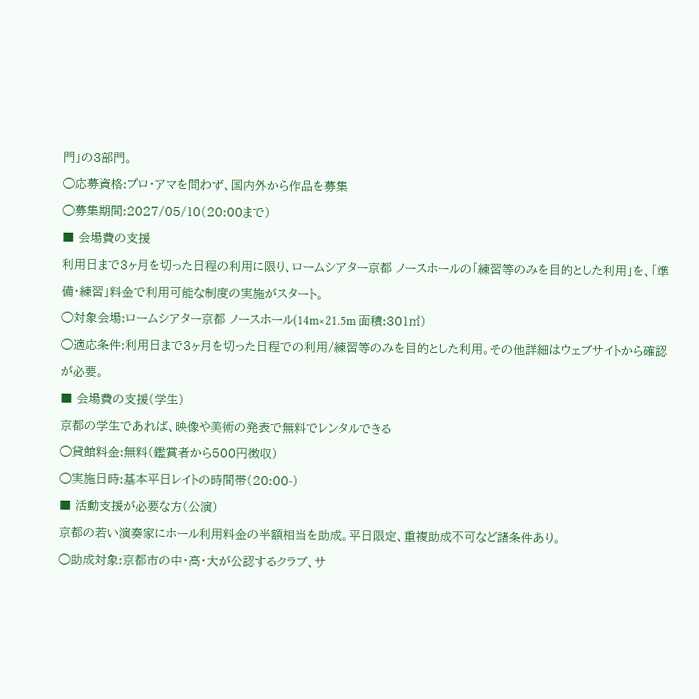門」の3部門。
◯応募資格:プロ・アマを問わず、国内外から作品を募集
◯募集期間:2027/05/10(20:00まで)
■ 会場費の支援
利用日まで3ヶ月を切った日程の利用に限り、ロームシアター京都 ノースホールの「練習等のみを目的とした利用」を、「準備・練習」料金で利用可能な制度の実施がスタート。
◯対象会場:ロームシアター京都 ノースホール(14m×21.5m 面積:301㎡)
◯適応条件:利用日まで3ヶ月を切った日程での利用/練習等のみを目的とした利用。その他詳細はウェブサイトから確認が必要。
■ 会場費の支援(学生)
京都の学生であれば、映像や美術の発表で無料でレンタルできる
◯貸館料金:無料(鑑賞者から500円徴収)
◯実施日時:基本平日レイトの時間帯(20:00-)
■ 活動支援が必要な方(公演)
京都の若い演奏家にホール利用料金の半額相当を助成。平日限定、重複助成不可など諸条件あり。
◯助成対象:京都市の中・高・大が公認するクラブ、サ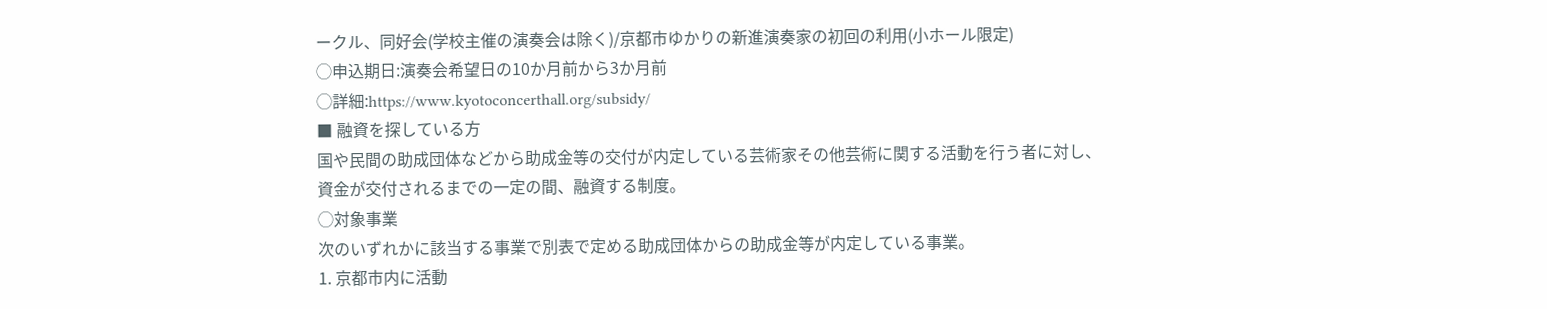ークル、同好会(学校主催の演奏会は除く)/京都市ゆかりの新進演奏家の初回の利用(小ホール限定)
◯申込期日:演奏会希望日の10か月前から3か月前
◯詳細:https://www.kyotoconcerthall.org/subsidy/
■ 融資を探している方
国や民間の助成団体などから助成金等の交付が内定している芸術家その他芸術に関する活動を行う者に対し、資金が交付されるまでの一定の間、融資する制度。
◯対象事業
次のいずれかに該当する事業で別表で定める助成団体からの助成金等が内定している事業。
1. 京都市内に活動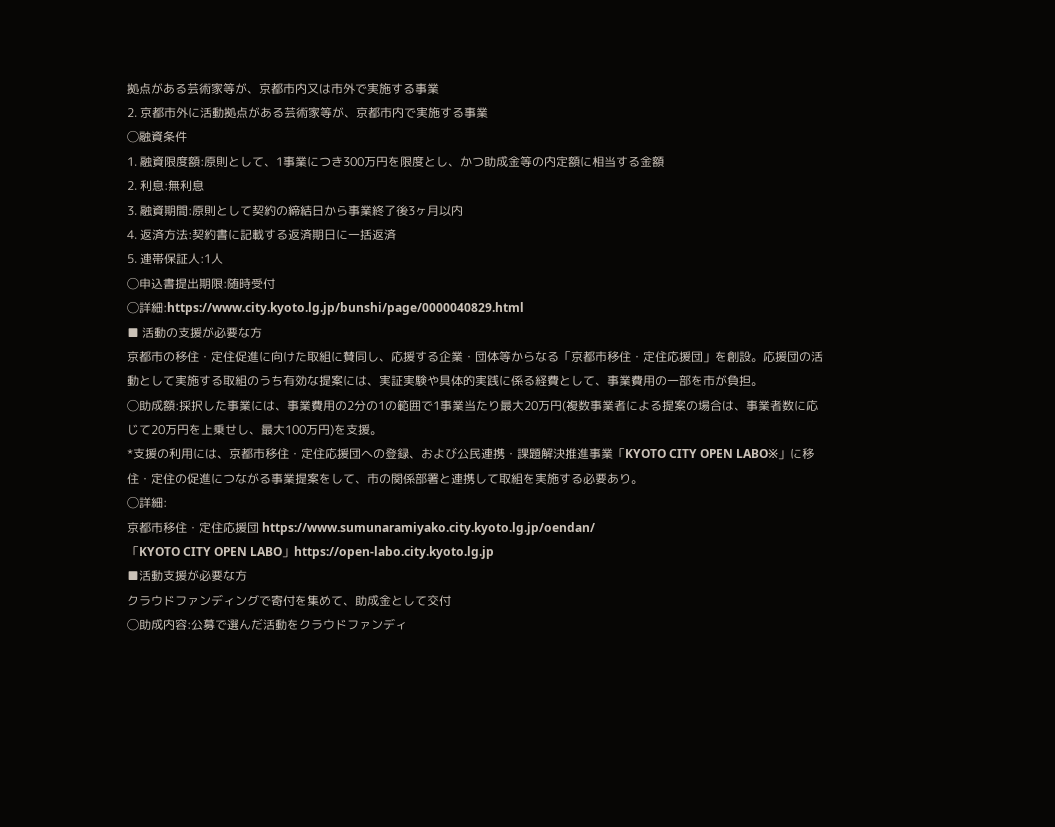拠点がある芸術家等が、京都市内又は市外で実施する事業
2. 京都市外に活動拠点がある芸術家等が、京都市内で実施する事業
◯融資条件
1. 融資限度額:原則として、1事業につき300万円を限度とし、かつ助成金等の内定額に相当する金額
2. 利息:無利息
3. 融資期間:原則として契約の締結日から事業終了後3ヶ月以内
4. 返済方法:契約書に記載する返済期日に一括返済
5. 連帯保証人:1人
◯申込書提出期限:随時受付
◯詳細:https://www.city.kyoto.lg.jp/bunshi/page/0000040829.html
■ 活動の支援が必要な方
京都市の移住・定住促進に向けた取組に賛同し、応援する企業・団体等からなる「京都市移住・定住応援団」を創設。応援団の活動として実施する取組のうち有効な提案には、実証実験や具体的実践に係る経費として、事業費用の一部を市が負担。
◯助成額:採択した事業には、事業費用の2分の1の範囲で1事業当たり最大20万円(複数事業者による提案の場合は、事業者数に応じて20万円を上乗せし、最大100万円)を支援。
*支援の利用には、京都市移住・定住応援団への登録、および公民連携・課題解決推進事業「KYOTO CITY OPEN LABO※」に移住・定住の促進につながる事業提案をして、市の関係部署と連携して取組を実施する必要あり。
◯詳細:
京都市移住・定住応援団 https://www.sumunaramiyako.city.kyoto.lg.jp/oendan/
「KYOTO CITY OPEN LABO」https://open-labo.city.kyoto.lg.jp
■活動支援が必要な方
クラウドファンディングで寄付を集めて、助成金として交付
◯助成内容:公募で選んだ活動をクラウドファンディ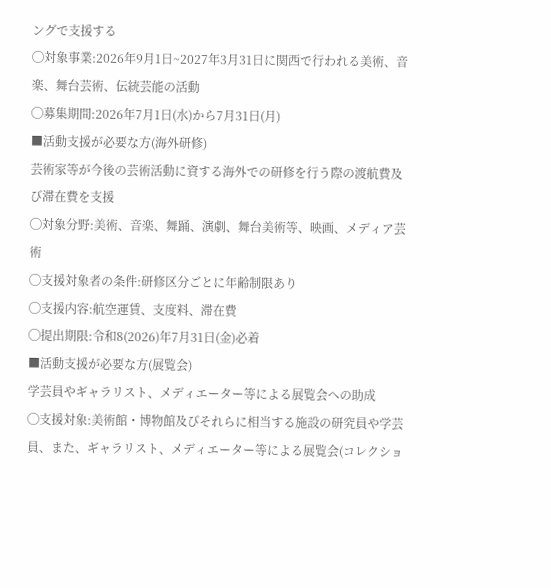ングで支援する
◯対象事業:2026年9月1日~2027年3月31日に関西で行われる美術、音楽、舞台芸術、伝統芸能の活動
◯募集期間:2026年7月1日(水)から7月31日(月)
■活動支援が必要な方(海外研修)
芸術家等が今後の芸術活動に資する海外での研修を行う際の渡航費及び滞在費を支援
◯対象分野:美術、音楽、舞踊、演劇、舞台美術等、映画、メディア芸術
◯支援対象者の条件:研修区分ごとに年齢制限あり
◯支援内容:航空運賃、支度料、滞在費
◯提出期限:令和8(2026)年7月31日(金)必着
■活動支援が必要な方(展覧会)
学芸員やギャラリスト、メディエーター等による展覧会への助成
◯支援対象:美術館・博物館及びそれらに相当する施設の研究員や学芸員、また、ギャラリスト、メディエーター等による展覧会(コレクショ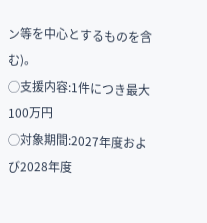ン等を中心とするものを含む)。
◯支援内容:1件につき最大100万円
◯対象期間:2027年度および2028年度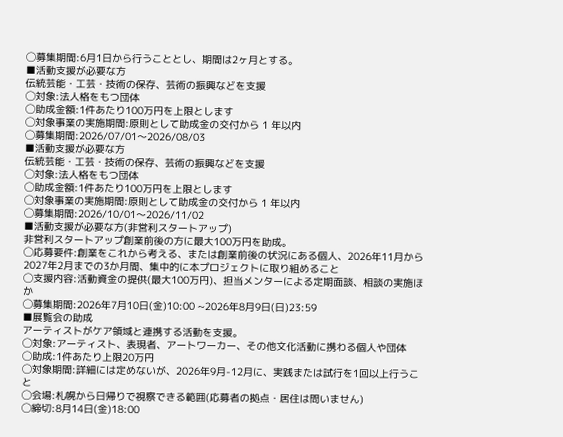◯募集期間:6月1日から行うこととし、期間は2ヶ月とする。
■活動支援が必要な方
伝統芸能・工芸・技術の保存、芸術の振興などを支援
◯対象:法人格をもつ団体
◯助成金額:1件あたり100万円を上限とします
◯対象事業の実施期間:原則として助成金の交付から 1 年以内
◯募集期間:2026/07/01〜2026/08/03
■活動支援が必要な方
伝統芸能・工芸・技術の保存、芸術の振興などを支援
◯対象:法人格をもつ団体
◯助成金額:1件あたり100万円を上限とします
◯対象事業の実施期間:原則として助成金の交付から 1 年以内
◯募集期間:2026/10/01〜2026/11/02
■活動支援が必要な方(非営利スタートアップ)
非営利スタートアップ創業前後の方に最大100万円を助成。
◯応募要件:創業をこれから考える、または創業前後の状況にある個人、2026年11月から2027年2月までの3か月間、集中的に本プロジェクトに取り組めること
◯支援内容:活動資金の提供(最大100万円)、担当メンターによる定期面談、相談の実施ほか
◯募集期間:2026年7月10日(金)10:00 ~2026年8月9日(日)23:59
■展覧会の助成
アーティストがケア領域と連携する活動を支援。
◯対象:アーティスト、表現者、アートワーカー、その他文化活動に携わる個人や団体
◯助成:1件あたり上限20万円
◯対象期間:詳細には定めないが、2026年9月-12月に、実践または試行を1回以上行うこと
◯会場:札幌から日帰りで視察できる範囲(応募者の拠点・居住は問いません)
◯締切:8月14日(金)18:00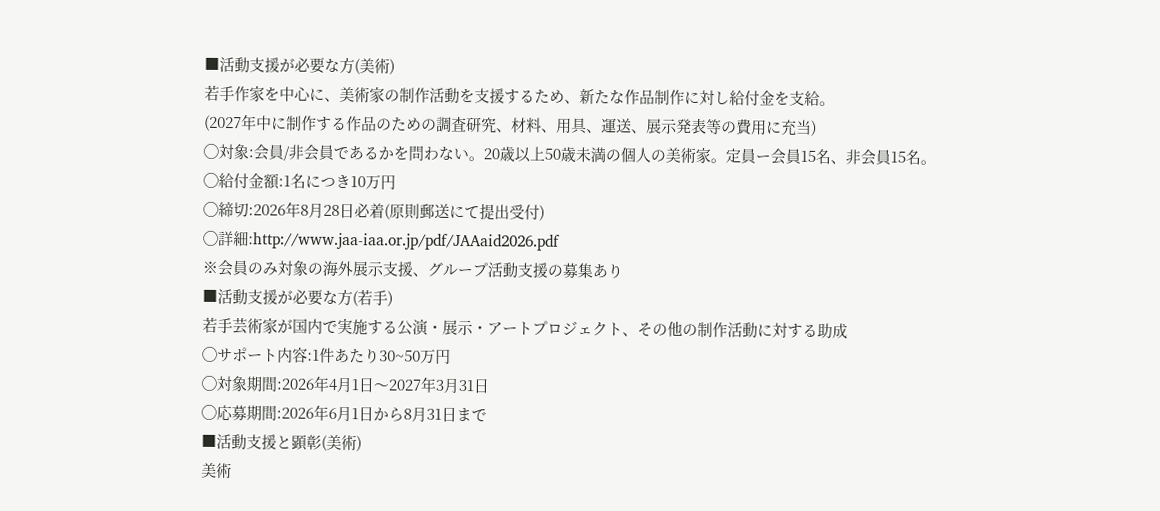■活動支援が必要な方(美術)
若手作家を中心に、美術家の制作活動を支援するため、新たな作品制作に対し給付金を支給。
(2027年中に制作する作品のための調査研究、材料、用具、運送、展示発表等の費用に充当)
◯対象:会員/非会員であるかを問わない。20歳以上50歳未満の個人の美術家。定員ー会員15名、非会員15名。
◯給付金額:1名につき10万円
◯締切:2026年8月28日必着(原則郵送にて提出受付)
◯詳細:http://www.jaa-iaa.or.jp/pdf/JAAaid2026.pdf
※会員のみ対象の海外展示支援、グループ活動支援の募集あり
■活動支援が必要な方(若手)
若手芸術家が国内で実施する公演・展示・アートプロジェクト、その他の制作活動に対する助成
◯サポート内容:1件あたり30~50万円
◯対象期間:2026年4月1日〜2027年3月31日
◯応募期間:2026年6月1日から8月31日まで
■活動支援と顕彰(美術)
美術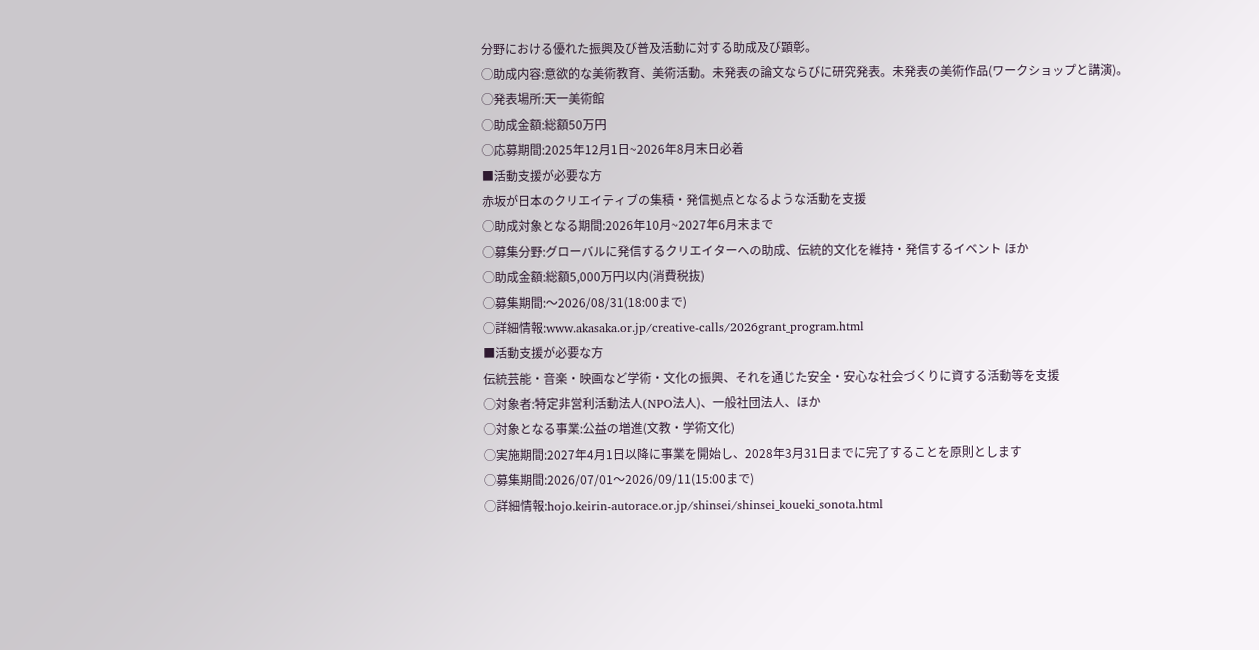分野における優れた振興及び普及活動に対する助成及び顕彰。
◯助成内容:意欲的な美術教育、美術活動。未発表の論文ならびに研究発表。未発表の美術作品(ワークショップと講演)。
◯発表場所:天一美術館
◯助成金額:総額50万円
◯応募期間:2025年12月1日~2026年8月末日必着
■活動支援が必要な方
赤坂が日本のクリエイティブの集積・発信拠点となるような活動を支援
◯助成対象となる期間:2026年10月~2027年6月末まで
◯募集分野:グローバルに発信するクリエイターへの助成、伝統的文化を維持・発信するイベント ほか
◯助成金額:総額5,000万円以内(消費税抜)
◯募集期間:〜2026/08/31(18:00まで)
◯詳細情報:www.akasaka.or.jp/creative-calls/2026grant_program.html
■活動支援が必要な方
伝統芸能・音楽・映画など学術・文化の振興、それを通じた安全・安心な社会づくりに資する活動等を支援
◯対象者:特定非営利活動法人(NPO法人)、一般社団法人、ほか
◯対象となる事業:公益の増進(文教・学術文化)
◯実施期間:2027年4月1日以降に事業を開始し、2028年3月31日までに完了することを原則とします
◯募集期間:2026/07/01〜2026/09/11(15:00まで)
◯詳細情報:hojo.keirin-autorace.or.jp/shinsei/shinsei_koueki_sonota.html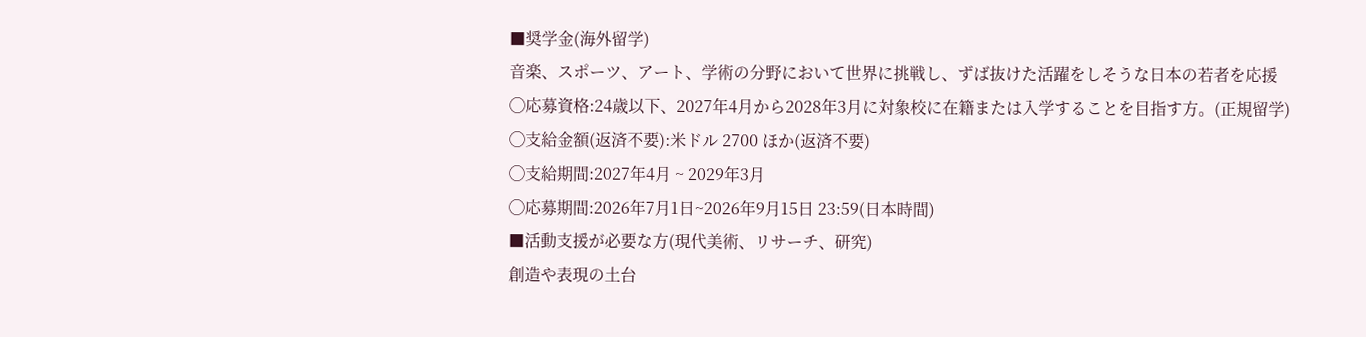■奨学金(海外留学)
音楽、スポーツ、アート、学術の分野において世界に挑戦し、ずば抜けた活躍をしそうな日本の若者を応援
◯応募資格:24歳以下、2027年4月から2028年3月に対象校に在籍または入学することを目指す方。(正規留学)
◯支給金額(返済不要):米ドル 2700 ほか(返済不要)
◯支給期間:2027年4月 ~ 2029年3月
◯応募期間:2026年7月1日~2026年9月15日 23:59(日本時間)
■活動支援が必要な方(現代美術、リサーチ、研究)
創造や表現の土台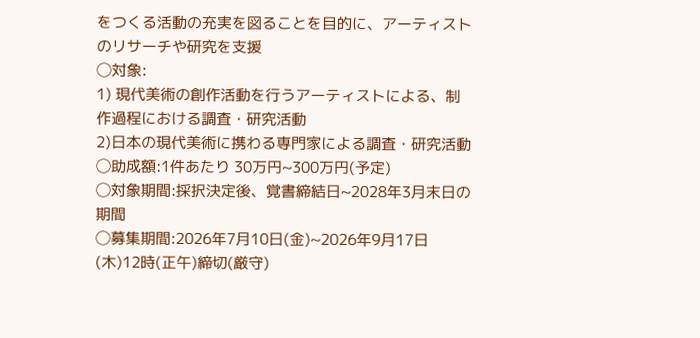をつくる活動の充実を図ることを目的に、アーティストのリサーチや研究を支援
◯対象:
1) 現代美術の創作活動を行うアーティストによる、制作過程における調査・研究活動
2)日本の現代美術に携わる専門家による調査・研究活動
◯助成額:1件あたり 30万円~300万円(予定)
◯対象期間:採択決定後、覚書締結日~2028年3月末日の期間
◯募集期間:2026年7月10日(金)~2026年9月17日(木)12時(正午)締切(厳守)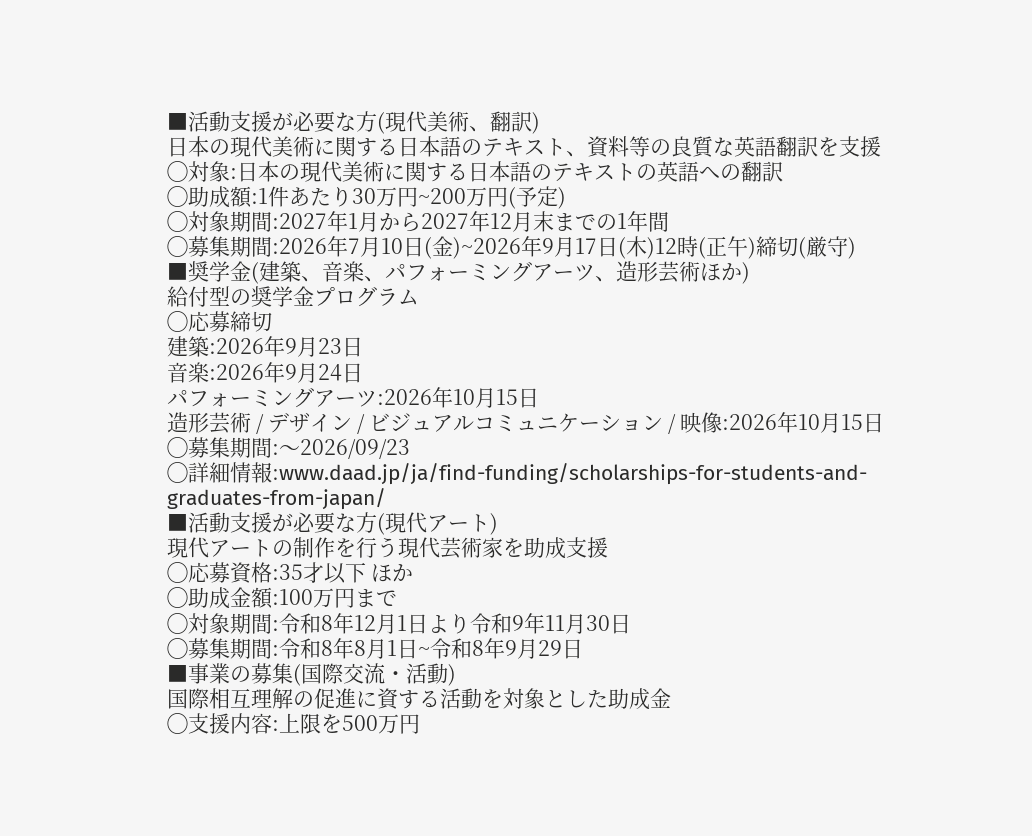■活動支援が必要な方(現代美術、翻訳)
日本の現代美術に関する日本語のテキスト、資料等の良質な英語翻訳を支援
◯対象:日本の現代美術に関する日本語のテキストの英語への翻訳
◯助成額:1件あたり30万円~200万円(予定)
◯対象期間:2027年1月から2027年12月末までの1年間
◯募集期間:2026年7月10日(金)~2026年9月17日(木)12時(正午)締切(厳守)
■奨学金(建築、音楽、パフォーミングアーツ、造形芸術ほか)
給付型の奨学金プログラム
◯応募締切
建築:2026年9月23日
音楽:2026年9月24日
パフォーミングアーツ:2026年10月15日
造形芸術 / デザイン / ビジュアルコミュニケーション / 映像:2026年10月15日
◯募集期間:〜2026/09/23
◯詳細情報:www.daad.jp/ja/find-funding/scholarships-for-students-and-graduates-from-japan/
■活動支援が必要な方(現代アート)
現代アートの制作を行う現代芸術家を助成支援
◯応募資格:35才以下 ほか
◯助成金額:100万円まで
◯対象期間:令和8年12月1日より令和9年11月30日
◯募集期間:令和8年8月1日~令和8年9月29日
■事業の募集(国際交流・活動)
国際相互理解の促進に資する活動を対象とした助成金
◯支援内容:上限を500万円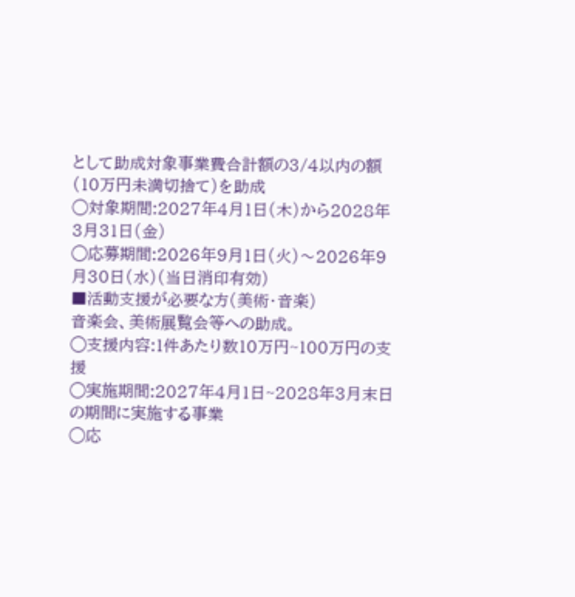として助成対象事業費合計額の3/4以内の額(10万円未満切捨て)を助成
◯対象期間:2027年4月1日(木)から2028年3月31日(金)
◯応募期間:2026年9月1日(火)〜2026年9月30日(水)(当日消印有効)
■活動支援が必要な方(美術・音楽)
音楽会、美術展覧会等への助成。
◯支援内容:1件あたり数10万円~100万円の支援
◯実施期間:2027年4月1日~2028年3月末日の期間に実施する事業
◯応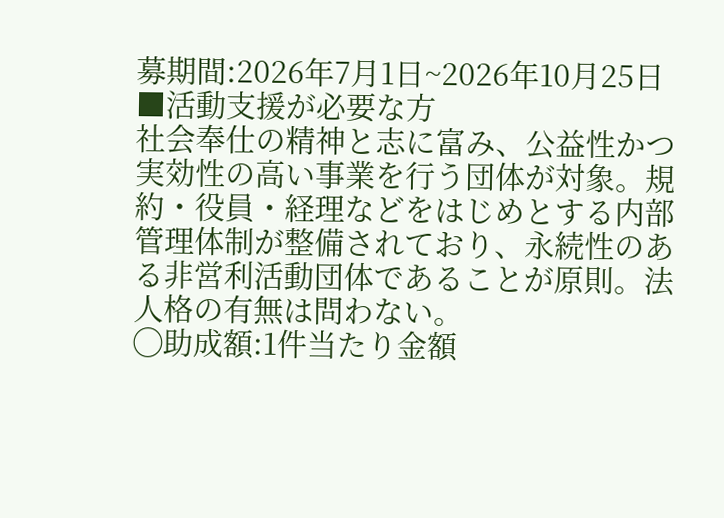募期間:2026年7月1日~2026年10月25日
■活動支援が必要な方
社会奉仕の精神と志に富み、公益性かつ実効性の高い事業を行う団体が対象。規約・役員・経理などをはじめとする内部管理体制が整備されており、永続性のある非営利活動団体であることが原則。法人格の有無は問わない。
◯助成額:1件当たり金額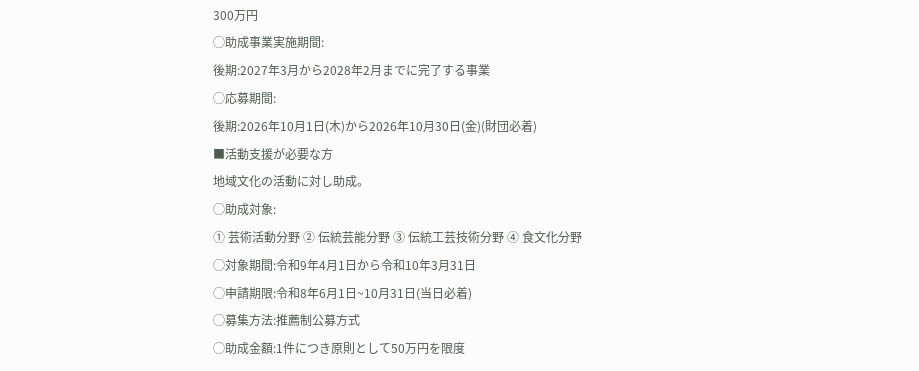300万円
◯助成事業実施期間:
後期:2027年3月から2028年2月までに完了する事業
◯応募期間:
後期:2026年10月1日(木)から2026年10月30日(金)(財団必着)
■活動支援が必要な方
地域文化の活動に対し助成。
◯助成対象:
① 芸術活動分野 ② 伝統芸能分野 ③ 伝統工芸技術分野 ④ 食文化分野
◯対象期間:令和9年4月1日から令和10年3月31日
◯申請期限:令和8年6月1日~10月31日(当日必着)
◯募集方法:推薦制公募方式
◯助成金額:1件につき原則として50万円を限度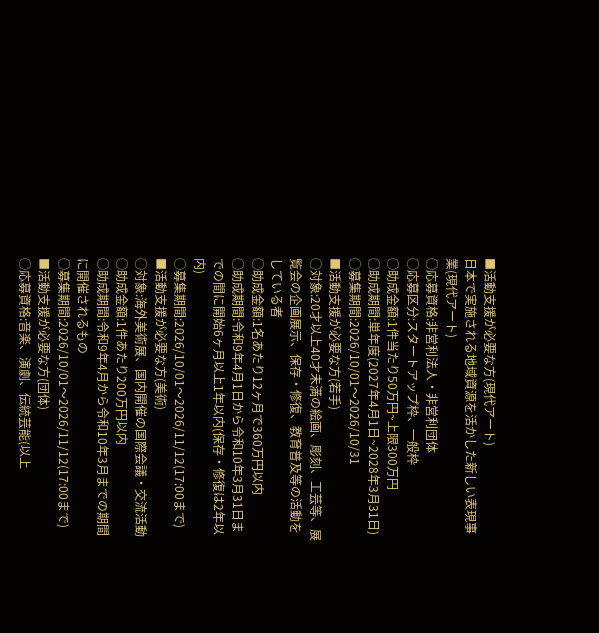■活動支援が必要な方(現代アート)
日本で実施される地域資源を活かした新しい表現事業(現代アート)
◯応募資格:非営利法人・非営利団体
◯応募区分:スタートアップ枠、一般枠
◯助成金額:1件当たり50万円~上限300万円
◯助成期間:単年度(2027年4月1日~2028年3月31日)
◯募集期間:2026/10/01〜2026/10/31
■活動支援が必要な方(若手)
◯対象:20才以上40才未満の絵画、彫刻、工芸等、展覧会の企画展示、保存・修復、教育普及等の活動をしている者
◯助成金額:1名あたり12ヶ月で360万円以内
◯助成期間:令和9年4月1日から令和10年3月31日までの間に開始6ヶ月以上1年以内(保存・修復は2年以内)
◯募集期間:2026/10/01〜2026/11/12(17:00まで)
■活動支援が必要な方(美術)
◯対象:海外美術展、国内開催の国際会議・交流活動
◯助成金額:1件あたり200万円以内
◯助成期間:令和9年4月から令和10年3月までの期間に開催されるもの
◯募集期間:2026/10/01〜2026/11/12(17:00まで)
■活動支援が必要な方(団体)
◯応募資格:音楽、演劇、伝統芸能(以上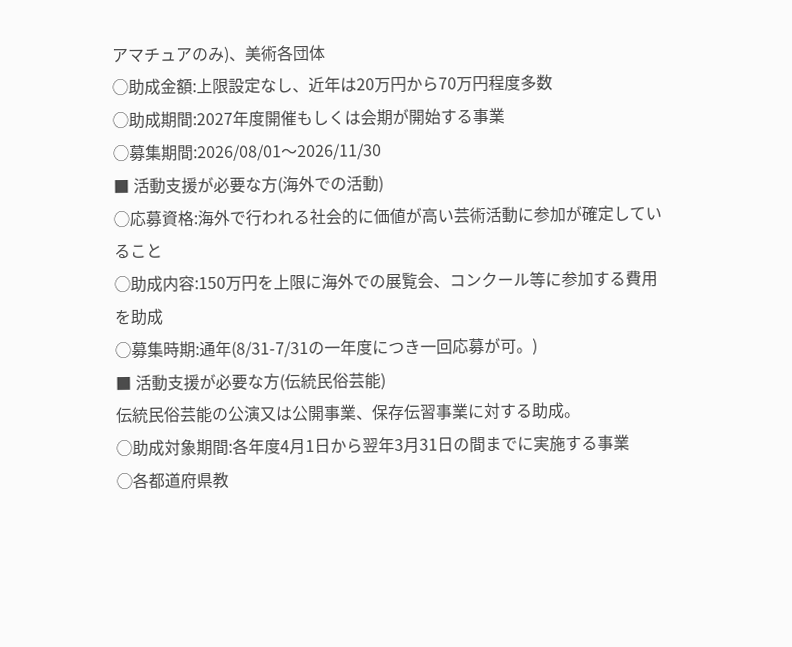アマチュアのみ)、美術各団体
◯助成金額:上限設定なし、近年は20万円から70万円程度多数
◯助成期間:2027年度開催もしくは会期が開始する事業
◯募集期間:2026/08/01〜2026/11/30
■ 活動支援が必要な方(海外での活動)
◯応募資格:海外で行われる社会的に価値が高い芸術活動に参加が確定していること
◯助成内容:150万円を上限に海外での展覧会、コンクール等に参加する費用を助成
◯募集時期:通年(8/31-7/31の一年度につき一回応募が可。)
■ 活動支援が必要な方(伝統民俗芸能)
伝統民俗芸能の公演又は公開事業、保存伝習事業に対する助成。
◯助成対象期間:各年度4月1日から翌年3月31日の間までに実施する事業
◯各都道府県教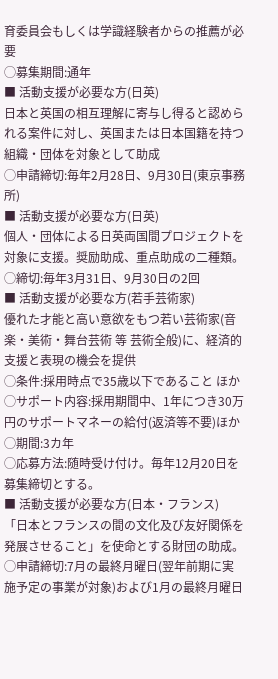育委員会もしくは学識経験者からの推薦が必要
◯募集期間:通年
■ 活動支援が必要な方(日英)
日本と英国の相互理解に寄与し得ると認められる案件に対し、英国または日本国籍を持つ組織・団体を対象として助成
◯申請締切:毎年2月28日、9月30日(東京事務所)
■ 活動支援が必要な方(日英)
個人・団体による日英両国間プロジェクトを対象に支援。奨励助成、重点助成の二種類。
◯締切:毎年3月31日、9月30日の2回
■ 活動支援が必要な方(若手芸術家)
優れた才能と高い意欲をもつ若い芸術家(音楽・美術・舞台芸術 等 芸術全般)に、経済的支援と表現の機会を提供
◯条件:採用時点で35歳以下であること ほか
◯サポート内容:採用期間中、1年につき30万円のサポートマネーの給付(返済等不要)ほか
◯期間:3カ年
◯応募方法:随時受け付け。毎年12月20日を募集締切とする。
■ 活動支援が必要な方(日本・フランス)
「日本とフランスの間の文化及び友好関係を発展させること」を使命とする財団の助成。
◯申請締切:7月の最終月曜日(翌年前期に実施予定の事業が対象)および1月の最終月曜日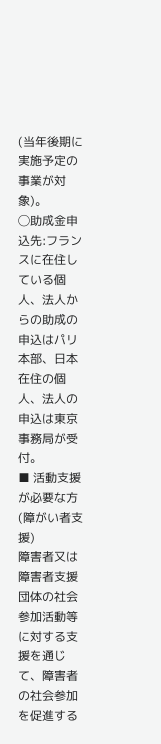(当年後期に実施予定の事業が対象)。
◯助成金申込先:フランスに在住している個人、法人からの助成の申込はパリ本部、日本在住の個人、法人の申込は東京事務局が受付。
■ 活動支援が必要な方(障がい者支援)
障害者又は障害者支援団体の社会参加活動等に対する支援を通じて、障害者の社会参加を促進する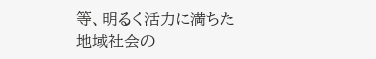等、明るく活力に満ちた地域社会の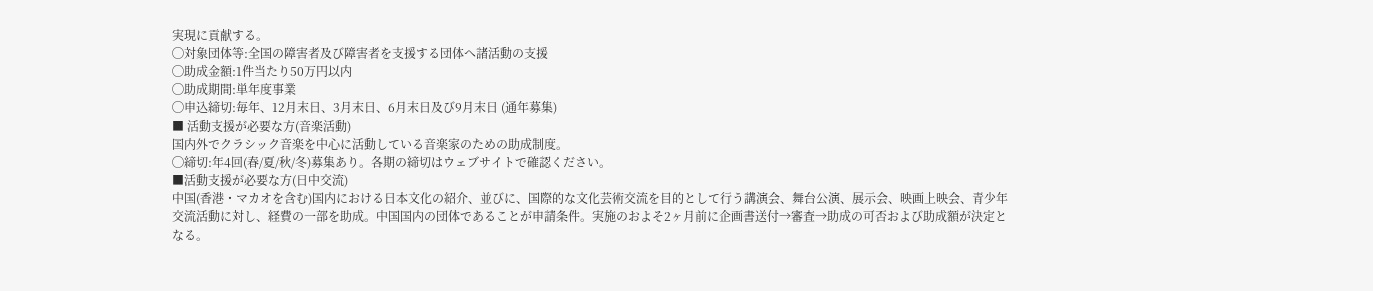実現に貢献する。
◯対象団体等:全国の障害者及び障害者を支援する団体へ諸活動の支援
◯助成金額:1件当たり50万円以内
◯助成期間:単年度事業
◯申込締切:毎年、12月末日、3月末日、6月末日及び9月末日 (通年募集)
■ 活動支援が必要な方(音楽活動)
国内外でクラシック音楽を中心に活動している音楽家のための助成制度。
◯締切:年4回(春/夏/秋/冬)募集あり。各期の締切はウェブサイトで確認ください。
■活動支援が必要な方(日中交流)
中国(香港・マカオを含む)国内における日本文化の紹介、並びに、国際的な文化芸術交流を目的として行う講演会、舞台公演、展示会、映画上映会、青少年交流活動に対し、経費の一部を助成。中国国内の団体であることが申請条件。実施のおよそ2ヶ月前に企画書送付→審査→助成の可否および助成額が決定となる。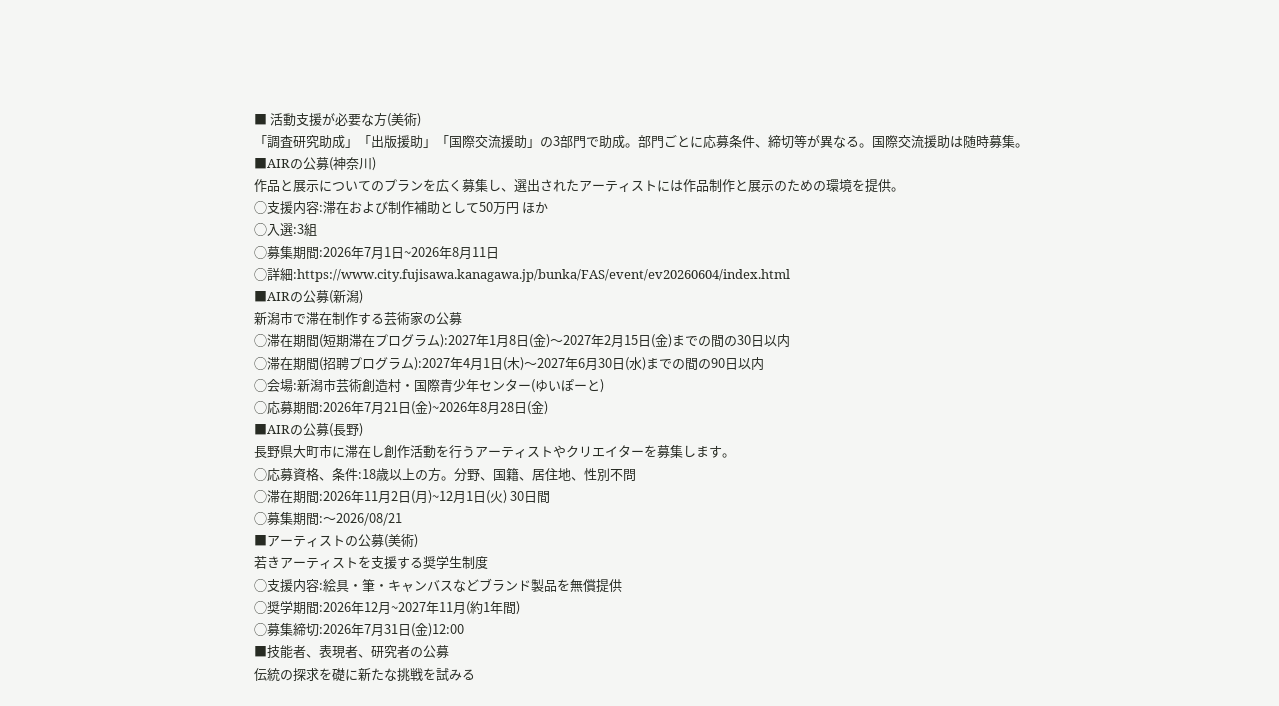■ 活動支援が必要な方(美術)
「調査研究助成」「出版援助」「国際交流援助」の3部門で助成。部門ごとに応募条件、締切等が異なる。国際交流援助は随時募集。
■AIRの公募(神奈川)
作品と展示についてのプランを広く募集し、選出されたアーティストには作品制作と展示のための環境を提供。
◯支援内容:滞在および制作補助として50万円 ほか
◯入選:3組
◯募集期間:2026年7月1日~2026年8月11日
◯詳細:https://www.city.fujisawa.kanagawa.jp/bunka/FAS/event/ev20260604/index.html
■AIRの公募(新潟)
新潟市で滞在制作する芸術家の公募
◯滞在期間(短期滞在プログラム):2027年1月8日(金)〜2027年2月15日(金)までの間の30日以内
◯滞在期間(招聘プログラム):2027年4月1日(木)〜2027年6月30日(水)までの間の90日以内
◯会場:新潟市芸術創造村・国際青少年センター(ゆいぽーと)
◯応募期間:2026年7月21日(金)~2026年8月28日(金)
■AIRの公募(長野)
長野県大町市に滞在し創作活動を行うアーティストやクリエイターを募集します。
◯応募資格、条件:18歳以上の方。分野、国籍、居住地、性別不問
◯滞在期間:2026年11月2日(月)~12月1日(火) 30日間
◯募集期間:〜2026/08/21
■アーティストの公募(美術)
若きアーティストを支援する奨学生制度
◯支援内容:絵具・筆・キャンバスなどブランド製品を無償提供
◯奨学期間:2026年12月~2027年11月(約1年間)
◯募集締切:2026年7月31日(金)12:00
■技能者、表現者、研究者の公募
伝統の探求を礎に新たな挑戦を試みる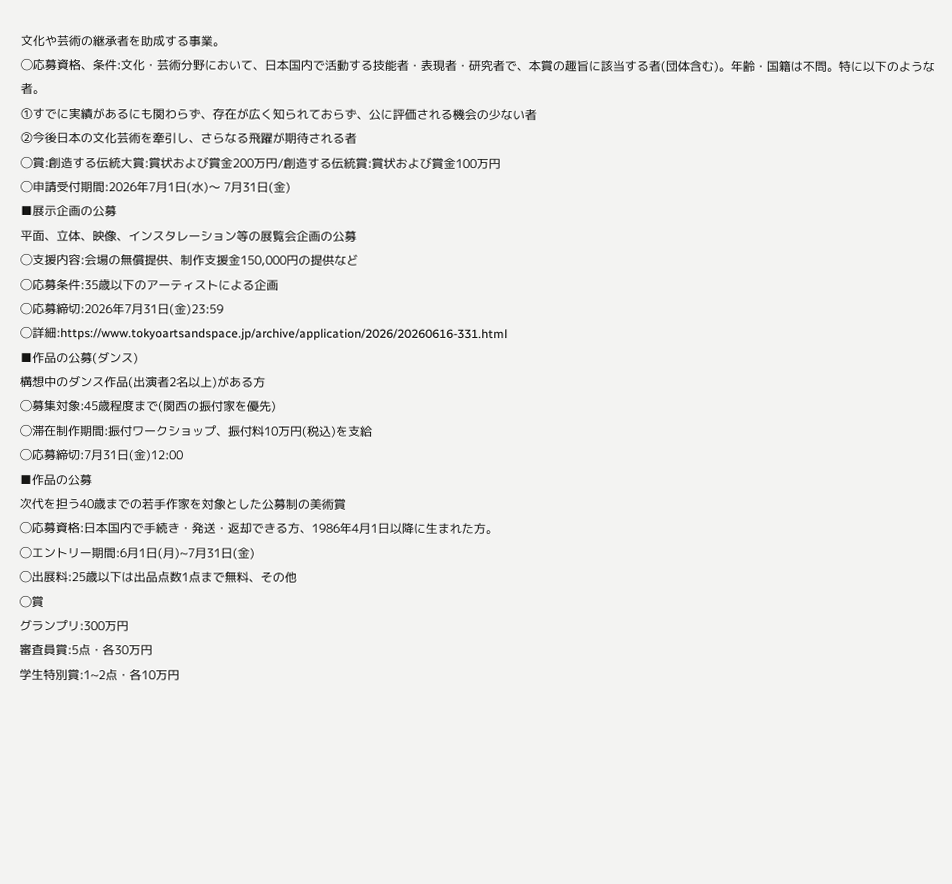文化や芸術の継承者を助成する事業。
◯応募資格、条件:文化・芸術分野において、日本国内で活動する技能者・表現者・研究者で、本賞の趣旨に該当する者(団体含む)。年齢・国籍は不問。特に以下のような者。
①すでに実績があるにも関わらず、存在が広く知られておらず、公に評価される機会の少ない者
②今後日本の文化芸術を牽引し、さらなる⾶躍が期待される者
◯賞:創造する伝統大賞:賞状および賞金200万円/創造する伝統賞:賞状および賞金100万円
◯申請受付期間:2026年7⽉1⽇(⽔)〜 7⽉31⽇(⾦)
■展示企画の公募
平面、立体、映像、インスタレーション等の展覧会企画の公募
◯支援内容:会場の無償提供、制作支援金150,000円の提供など
◯応募条件:35歳以下のアーティストによる企画
◯応募締切:2026年7月31日(金)23:59
◯詳細:https://www.tokyoartsandspace.jp/archive/application/2026/20260616-331.html
■作品の公募(ダンス)
構想中のダンス作品(出演者2名以上)がある方
◯募集対象:45歳程度まで(関西の振付家を優先)
◯滞在制作期間:振付ワークショップ、振付料10万円(税込)を支給
◯応募締切:7月31日(金)12:00
■作品の公募
次代を担う40歳までの若手作家を対象とした公募制の美術賞
◯応募資格:日本国内で手続き・発送・返却できる方、1986年4月1日以降に生まれた方。
◯エントリー期間:6月1日(月)~7月31日(金)
◯出展料:25歳以下は出品点数1点まで無料、その他
◯賞
グランプリ:300万円
審査員賞:5点・各30万円
学生特別賞:1~2点・各10万円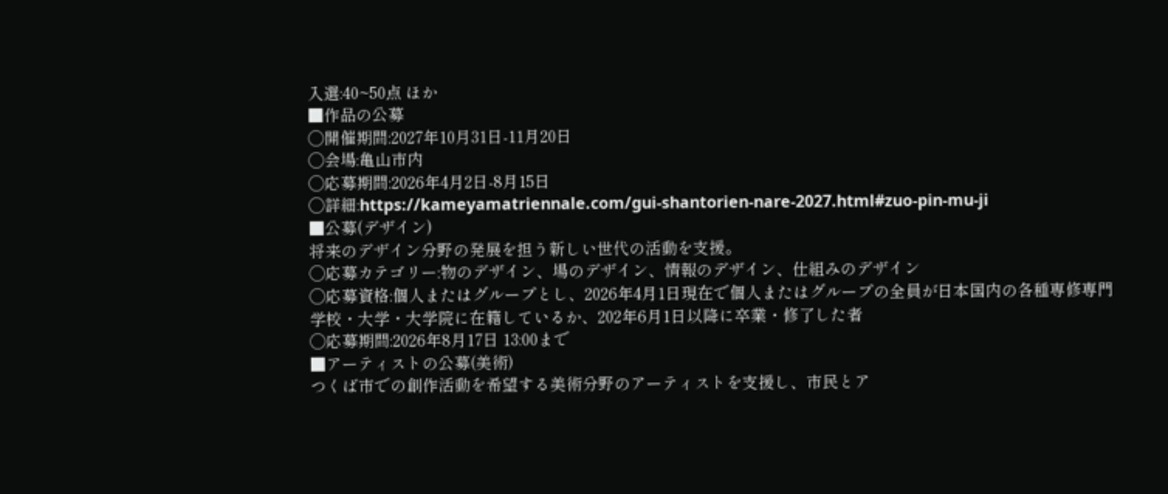入選:40~50点 ほか
■作品の公募
◯開催期間:2027年10月31日-11月20日
◯会場:亀山市内
◯応募期間:2026年4月2日-8月15日
◯詳細:https://kameyamatriennale.com/gui-shantorien-nare-2027.html#zuo-pin-mu-ji
■公募(デザイン)
将来のデザイン分野の発展を担う新しい世代の活動を支援。
◯応募カテゴリー:物のデザイン、場のデザイン、情報のデザイン、仕組みのデザイン
◯応募資格:個人またはグループとし、2026年4月1日現在で個人またはグループの全員が日本国内の各種専修専門学校・大学・大学院に在籍しているか、202年6月1日以降に卒業・修了した者
◯応募期間:2026年8月17日 13:00まで
■アーティストの公募(美術)
つくば市での創作活動を希望する美術分野のアーティストを支援し、市民とア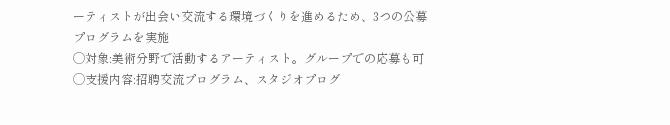ーティストが出会い交流する環境づくりを進めるため、3つの公募プログラムを実施
◯対象:美術分野で活動するアーティスト。グループでの応募も可
◯支援内容:招聘交流プログラム、スタジオプログ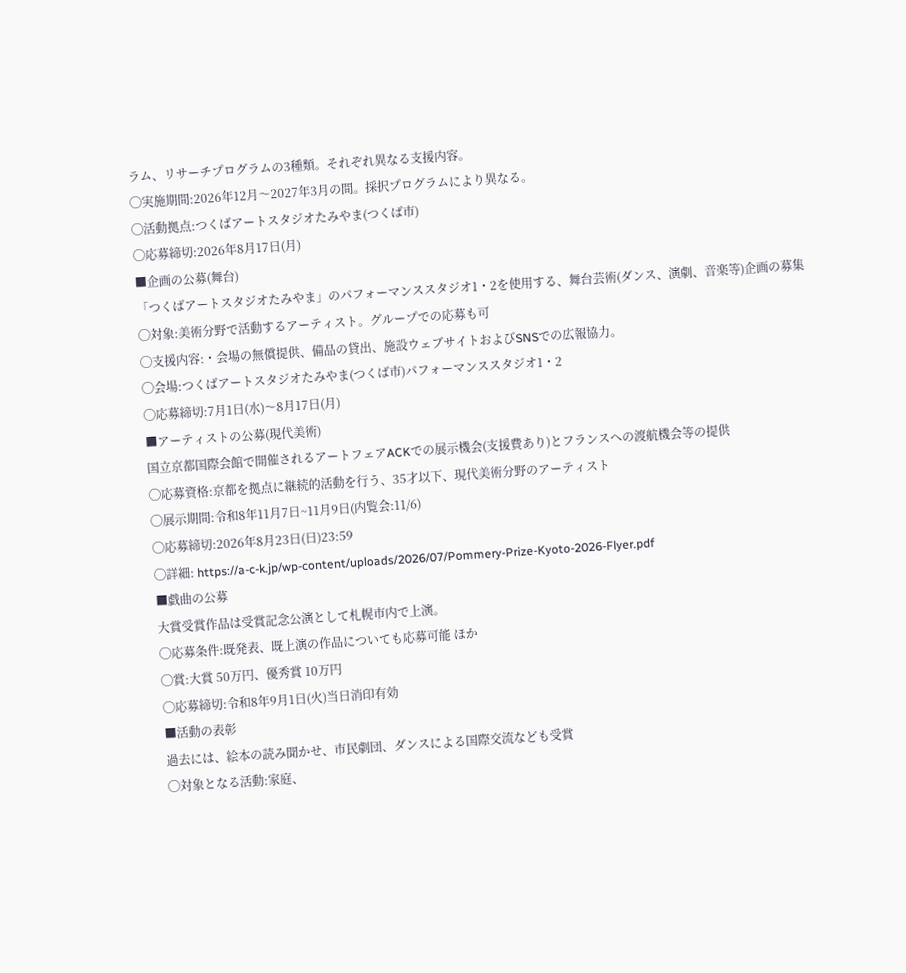ラム、リサーチプログラムの3種類。それぞれ異なる支援内容。
◯実施期間:2026年12月〜2027年3月の間。採択プログラムにより異なる。
◯活動拠点:つくばアートスタジオたみやま(つくば市)
◯応募締切:2026年8月17日(月)
■企画の公募(舞台)
「つくばアートスタジオたみやま」のパフォーマンススタジオ1・2を使用する、舞台芸術(ダンス、演劇、音楽等)企画の募集
◯対象:美術分野で活動するアーティスト。グループでの応募も可
◯支援内容:・会場の無償提供、備品の貸出、施設ウェブサイトおよびSNSでの広報協力。
◯会場:つくばアートスタジオたみやま(つくば市)パフォーマンススタジオ1・2
◯応募締切:7月1日(水)〜8月17日(月)
■アーティストの公募(現代美術)
国立京都国際会館で開催されるアートフェアACKでの展示機会(支援費あり)とフランスへの渡航機会等の提供
◯応募資格:京都を拠点に継続的活動を行う、35才以下、現代美術分野のアーティスト
◯展示期間:令和8年11月7日~11月9日(内覧会:11/6)
◯応募締切:2026年8月23日(日)23:59
◯詳細: https://a-c-k.jp/wp-content/uploads/2026/07/Pommery-Prize-Kyoto-2026-Flyer.pdf
■戯曲の公募
大賞受賞作品は受賞記念公演として札幌市内で上演。
◯応募条件:既発表、既上演の作品についても応募可能 ほか
◯賞:大賞 50万円、優秀賞 10万円
◯応募締切:令和8年9月1日(火)当日消印有効
■活動の表彰
過去には、絵本の読み聞かせ、市民劇団、ダンスによる国際交流なども受賞
◯対象となる活動:家庭、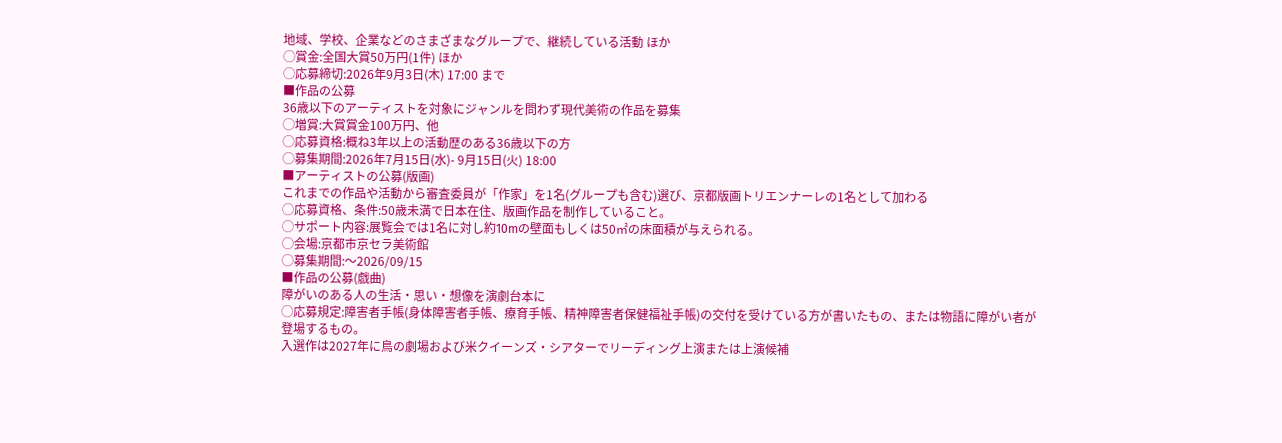地域、学校、企業などのさまざまなグループで、継続している活動 ほか
◯賞金:全国大賞50万円(1件) ほか
◯応募締切:2026年9月3日(木) 17:00 まで
■作品の公募
36歳以下のアーティストを対象にジャンルを問わず現代美術の作品を募集
◯増賞:大賞賞金100万円、他
◯応募資格:概ね3年以上の活動歴のある36歳以下の方
◯募集期間:2026年7月15日(水)- 9月15日(火) 18:00
■アーティストの公募(版画)
これまでの作品や活動から審査委員が「作家」を1名(グループも含む)選び、京都版画トリエンナーレの1名として加わる
◯応募資格、条件:50歳未満で日本在住、版画作品を制作していること。
◯サポート内容:展覧会では1名に対し約10mの壁面もしくは50㎡の床面積が与えられる。
◯会場:京都市京セラ美術館
◯募集期間:〜2026/09/15
■作品の公募(戯曲)
障がいのある人の生活・思い・想像を演劇台本に
◯応募規定:障害者手帳(身体障害者手帳、療育手帳、精神障害者保健福祉手帳)の交付を受けている方が書いたもの、または物語に障がい者が登場するもの。
入選作は2027年に鳥の劇場および米クイーンズ・シアターでリーディング上演または上演候補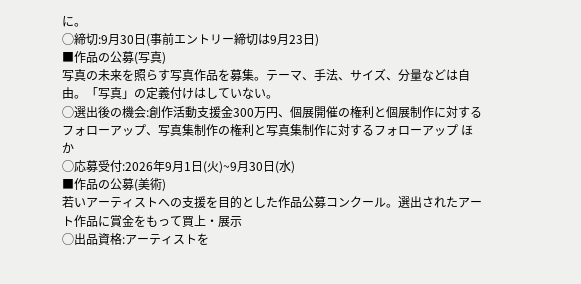に。
◯締切:9月30日(事前エントリー締切は9月23日)
■作品の公募(写真)
写真の未来を照らす写真作品を募集。テーマ、手法、サイズ、分量などは自由。「写真」の定義付けはしていない。
◯選出後の機会:創作活動支援金300万円、個展開催の権利と個展制作に対するフォローアップ、写真集制作の権利と写真集制作に対するフォローアップ ほか
◯応募受付:2026年9月1日(火)~9月30日(水)
■作品の公募(美術)
若いアーティストへの支援を目的とした作品公募コンクール。選出されたアート作品に賞金をもって買上・展示
◯出品資格:アーティストを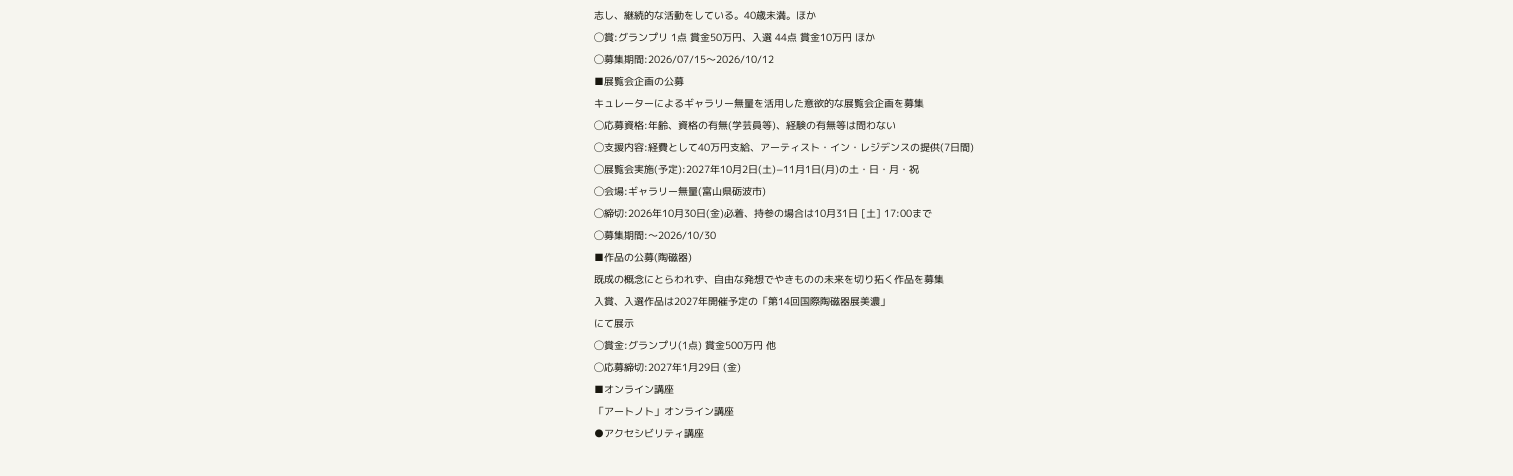志し、継続的な活動をしている。40歳未満。ほか
◯賞:グランプリ 1点 賞金50万円、入選 44点 賞金10万円 ほか
◯募集期間:2026/07/15〜2026/10/12
■展覧会企画の公募
キュレーターによるギャラリー無量を活用した意欲的な展覧会企画を募集
◯応募資格:年齢、資格の有無(学芸員等)、経験の有無等は問わない
◯支援内容:経費として40万円支給、アーティスト・イン・レジデンスの提供(7日間)
◯展覧会実施(予定):2027年10月2日(土)−11月1日(月)の土・日・月・祝
◯会場:ギャラリー無量(富山県砺波市)
◯締切:2026年10月30日(金)必着、持参の場合は10月31日 [土] 17:00まで
◯募集期間:〜2026/10/30
■作品の公募(陶磁器)
既成の概念にとらわれず、自由な発想でやきものの未来を切り拓く作品を募集
入賞、入選作品は2027年開催予定の「第14回国際陶磁器展美濃」
にて展示
◯賞金:グランプリ(1点) 賞金500万円 他
◯応募締切:2027年1月29日 (金)
■オンライン講座
「アートノト」オンライン講座
●アクセシビリティ講座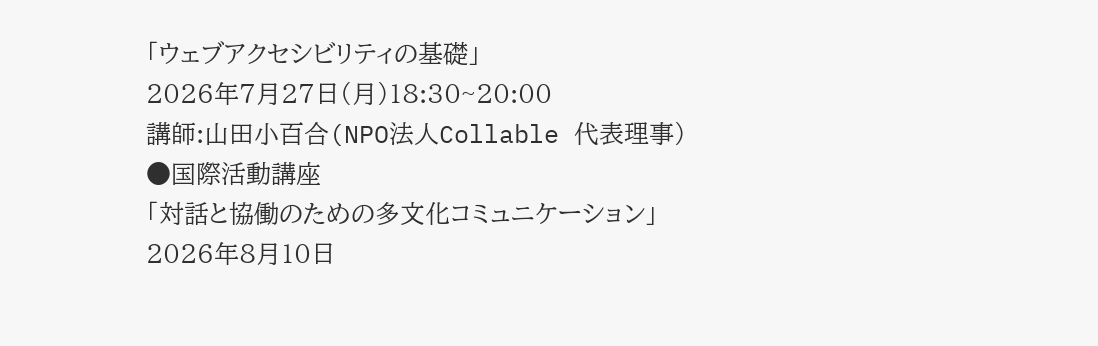「ウェブアクセシビリティの基礎」
2026年7月27日(月)18:30~20:00
講師:山田小百合(NPO法人Collable 代表理事)
●国際活動講座
「対話と協働のための多文化コミュニケーション」
2026年8月10日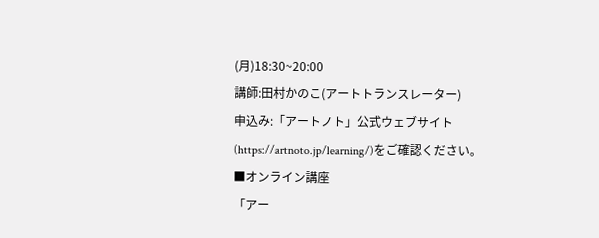(月)18:30~20:00
講師:田村かのこ(アートトランスレーター)
申込み:「アートノト」公式ウェブサイト(https://artnoto.jp/learning/)をご確認ください。
■オンライン講座
「アー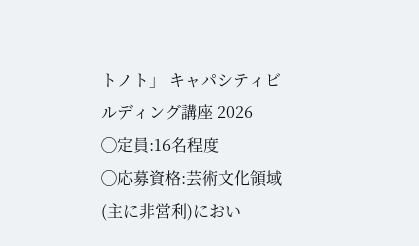トノト」 キャパシティビルディング講座 2026
◯定員:16名程度
◯応募資格:芸術文化領域(主に非営利)におい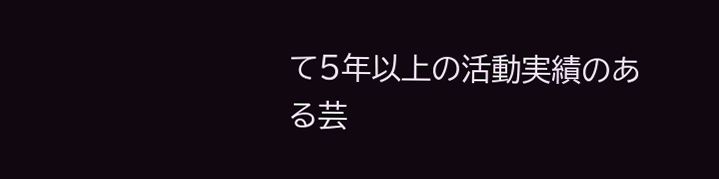て5年以上の活動実績のある芸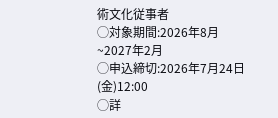術文化従事者
◯対象期間:2026年8月~2027年2月
◯申込締切:2026年7月24日(金)12:00
◯詳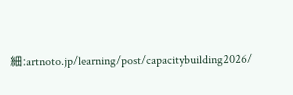細:artnoto.jp/learning/post/capacitybuilding2026/